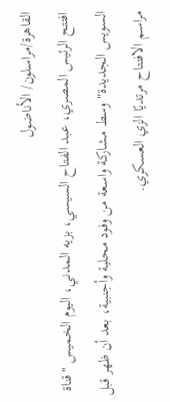القاهرة/مراسلون/ الأناضول
افتتح الرئيس المصري، عبد الفتاح السيسي، بزيه المدني، اليوم الخميس "قناة السويس الجديدة" وسط مشاركة واسعة من وفود محلية وأجنبية، بعد أن ظهر قبل مراسم الافتتاح مرتديًا الزي العسكري.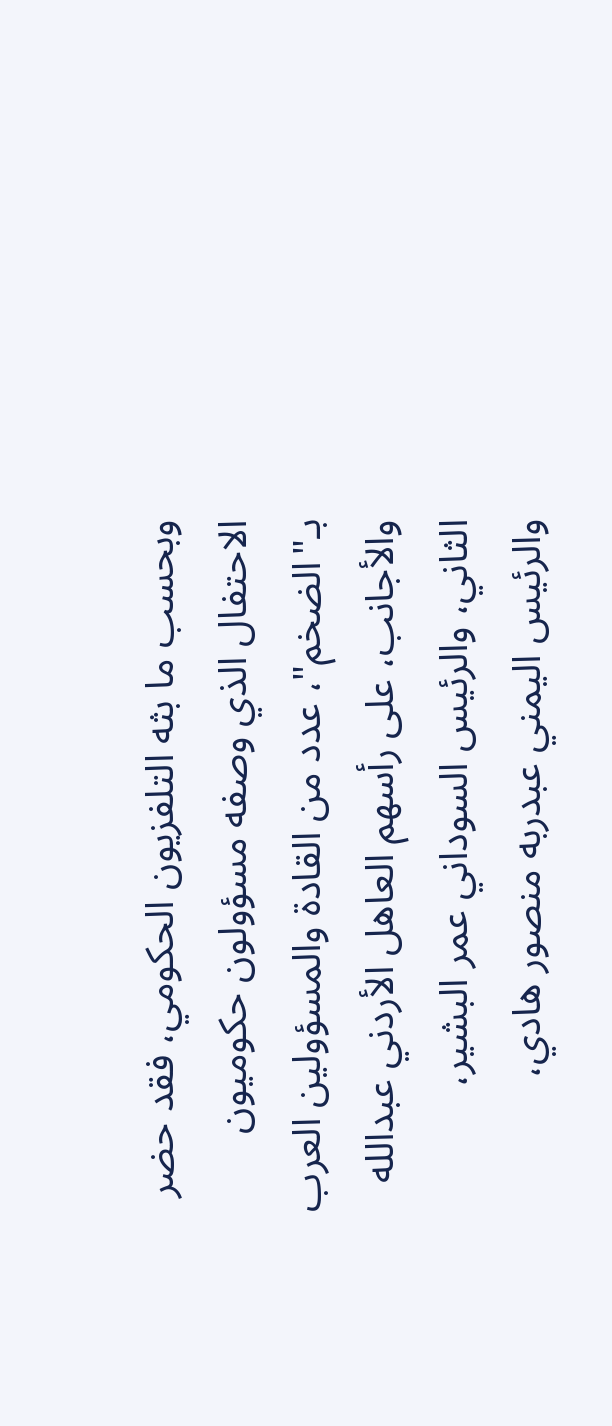وبحسب ما بثه التلفزيون الحكومي، فقد حضر الاحتفال الذي وصفه مسؤولون حكوميون بـ"الضخم"، عدد من القادة والمسؤولين العرب والأجانب، على رأسهم العاهل الأردني عبدالله الثاني، والرئيس السوداني عمر البشير، والرئيس اليمني عبدربه منصور هادي،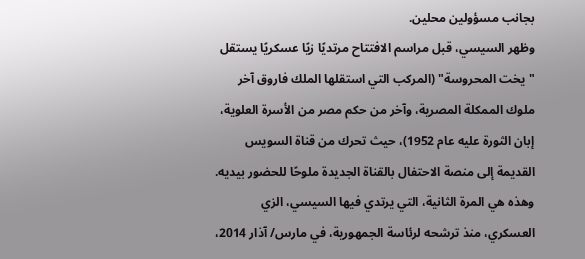بجانب مسؤولين محلين.
وظهر السيسي، قبل مراسم الافتتاح مرتديًا زيًا عسكريًا يستقل "يخت المحروسة" (المركب التي استقلها الملك فاروق آخر ملوك الممكلة المصرية، وآخر من حكم مصر من الأسرة العلوية، إبان الثورة عليه عام 1952)، حيث تحرك من قناة السويس القديمة إلى منصة الاحتفال بالقناة الجديدة ملوحًا للحضور بيديه.
وهذه هي المرة الثانية، التي يرتدي فيها السيسي، الزي العسكري، منذ ترشحه لرئاسة الجمهورية، في مارس/ آذار 2014،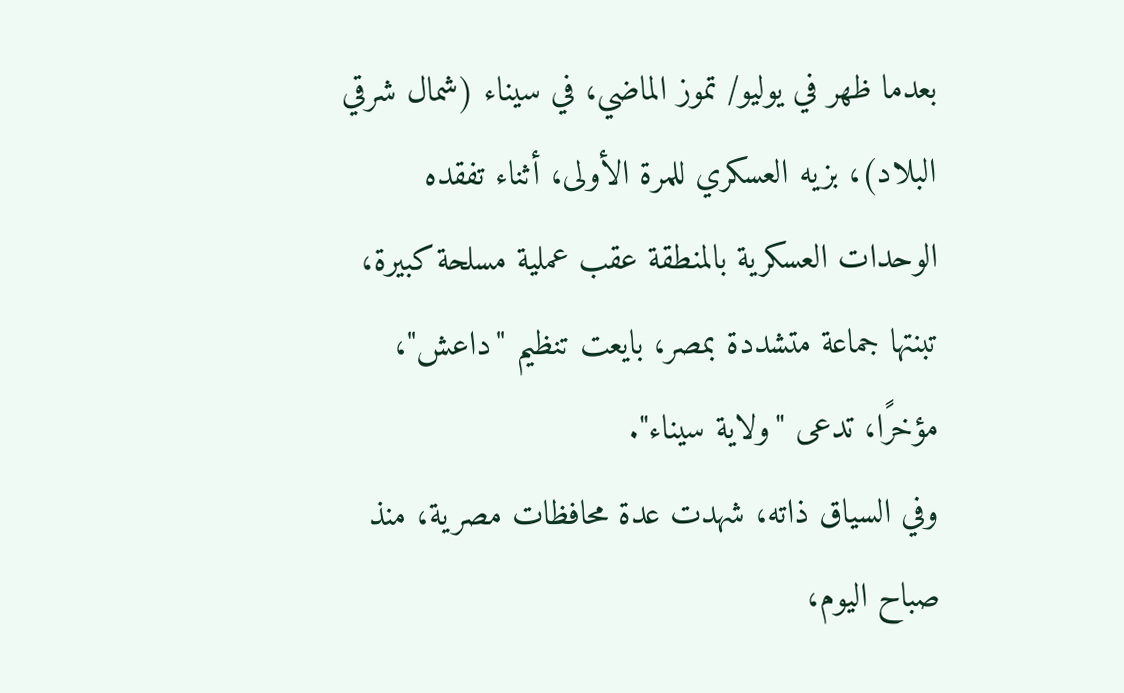بعدما ظهر في يوليو/ تموز الماضي، في سيناء (شمال شرقي البلاد)، بزيه العسكري للمرة الأولى، أثناء تفقده الوحدات العسكرية بالمنطقة عقب عملية مسلحة كبيرة، تبنتها جماعة متشددة بمصر، بايعت تنظيم "داعش"، مؤخرًا، تدعى "ولاية سيناء".
وفي السياق ذاته، شهدت عدة محافظات مصرية، منذ صباح اليوم،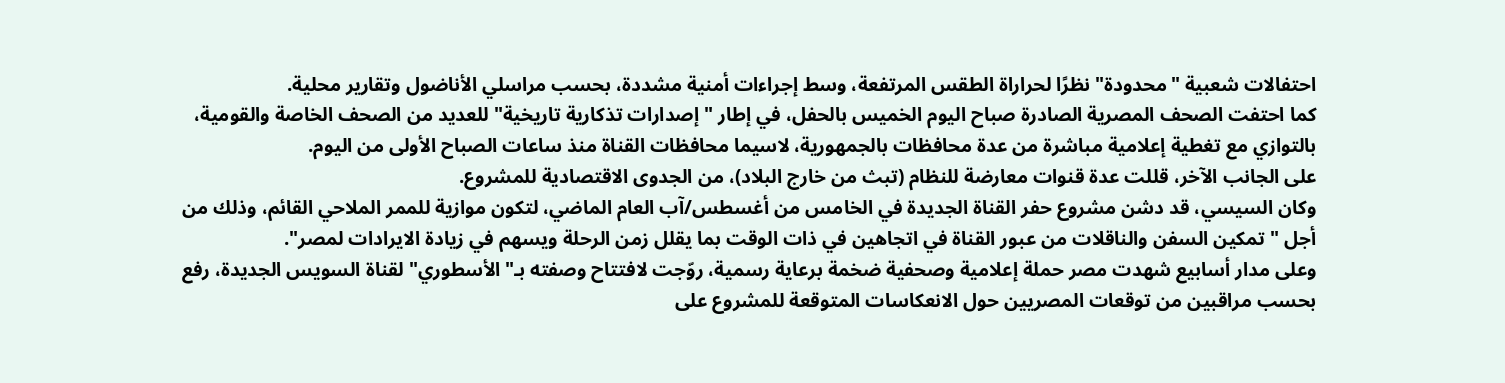احتفالات شعبية "محدودة" نظرًا لحراراة الطقس المرتفعة، وسط إجراءات أمنية مشددة، بحسب مراسلي الأناضول وتقارير محلية.
كما احتفت الصحف المصرية الصادرة صباح اليوم الخميس بالحفل، في إطار "إصدارات تذكارية تاريخية" للعديد من الصحف الخاصة والقومية، بالتوازي مع تغطية إعلامية مباشرة من عدة محافظات بالجمهورية، لاسيما محافظات القناة منذ ساعات الصباح الأولى من اليوم.
على الجانب الآخر، قللت عدة قنوات معارضة للنظام (تبث من خارج البلاد)، من الجدوى الاقتصادية للمشروع.
وكان السيسي، قد دشن مشروع حفر القناة الجديدة في الخامس من أغسطس/آب العام الماضي، لتكون موازية للممر الملاحي القائم، وذلك من أجل "تمكين السفن والناقلات من عبور القناة في اتجاهين في ذات الوقت بما يقلل زمن الرحلة ويسهم في زيادة الايرادات لمصر".
وعلى مدار أسابيع شهدت مصر حملة إعلامية وصحفية ضخمة برعاية رسمية، روّجت لافتتاح وصفته بـ"الأسطوري" لقناة السويس الجديدة، رفع بحسب مراقبين من توقعات المصريين حول الانعكاسات المتوقعة للمشروع على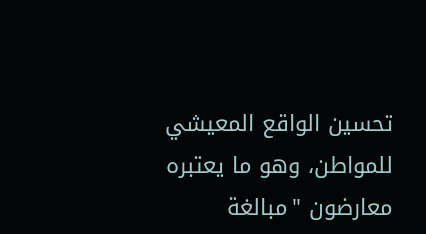تحسين الواقع المعيشي للمواطن، وهو ما يعتبره معارضون "مبالغة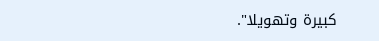كبيرة وتهويلا".